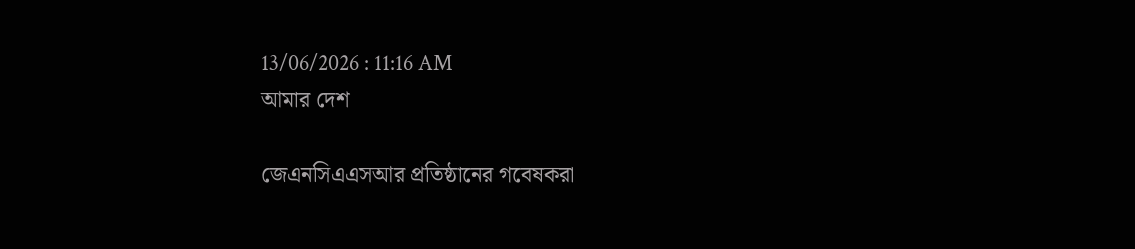13/06/2026 : 11:16 AM
আমার দেশ

জেএনসিএএসআর প্রতিষ্ঠানের গবেষকরা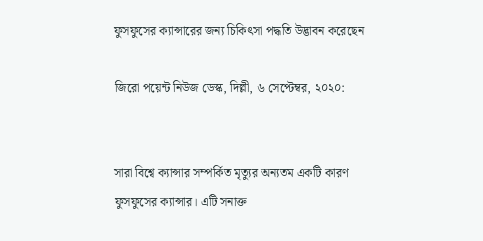ফুসফুসের ক্যান্সারের জন্য চিকিৎসা পদ্ধতি উদ্ভাবন করেছেন

জিরো পয়েন্ট নিউজ ডেস্ক, দিল্লী, ৬ সেপ্টেম্বর, ২০২০:


সারা বিশ্বে ক্যান্সার সম্পর্কিত মৃত্যুর অন্যতম একটি কারণ ফুসফুসের ক্যান্সার। এটি সনাক্ত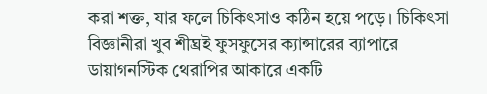করা শক্ত, যার ফলে চিকিৎসাও কঠিন হয়ে পড়ে। চিকিৎসা বিজ্ঞানীরা খুব শীঘ্রই ফুসফুসের ক্যান্সারের ব্যাপারে ডায়াগনস্টিক থেরাপির আকারে একটি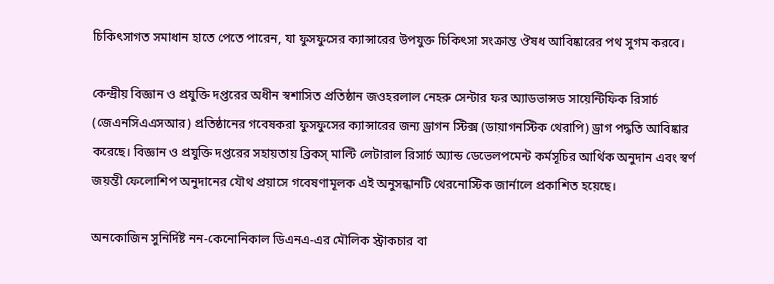চিকিৎসাগত সমাধান হাতে পেতে পারেন, যা ফুসফুসের ক্যান্সারের উপযুক্ত চিকিৎসা সংক্রান্ত ঔষধ আবিষ্কারের পথ সুগম করবে।

কেন্দ্রীয় বিজ্ঞান ও প্রযুক্তি দপ্তরের অধীন স্বশাসিত প্রতিষ্ঠান জওহরলাল নেহরু সেন্টার ফর অ্যাডভান্সড সায়েন্টিফিক রিসার্চ (জেএনসিএএসআর) প্রতিষ্ঠানের গবেষকরা ফুসফুসের ক্যান্সারের জন্য ড্রাগন স্টিক্স (ডায়াগনস্টিক থেরাপি) ড্রাগ পদ্ধতি আবিষ্কার করেছে। বিজ্ঞান ও প্রযুক্তি দপ্তরের সহায়তায় ব্রিকস্ মাল্টি লেটারাল রিসার্চ অ্যান্ড ডেভেলপমেন্ট কর্মসূচির আর্থিক অনুদান এবং স্বর্ণ জয়ন্তী ফেলোশিপ অনুদানের যৌথ প্রয়াসে গবেষণামূলক এই অনুসন্ধানটি থেরনোস্টিক জার্নালে প্রকাশিত হয়েছে।

অনকোজিন সুনির্দিষ্ট নন-কেনোনিকাল ডিএনএ-এর মৌলিক স্ট্রাকচার বা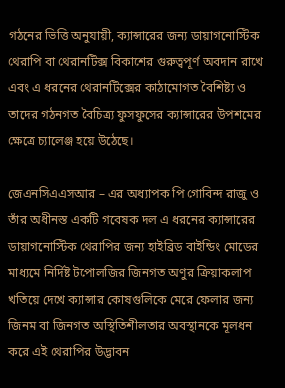গঠনের ভিত্তি অনুযায়ী, ক্যান্সারের জন্য ডায়াগনোস্টিক থেরাপি বা থেরানটিক্স বিকাশের গুরুত্বপূর্ণ অবদান রাখে এবং এ ধরনের থেরানটিক্সের কাঠামোগত বৈশিষ্ট্য ও তাদের গঠনগত বৈচিত্র্য ফুসফুসের ক্যান্সারের উপশমের ক্ষেত্রে চ্যালেঞ্জ হয়ে উঠেছে।

জেএনসিএএসআর – এর অধ্যাপক পি গোবিন্দ রাজু ও তাঁর অধীনস্ত একটি গবেষক দল এ ধরনের ক্যান্সারের ডায়াগনোস্টিক থেরাপির জন্য হাইব্রিড বাইন্ডিং মোডের মাধ্যমে নির্দিষ্ট টপোলজির জিনগত অণুর ক্রিয়াকলাপ খতিয়ে দেখে ক্যান্সার কোষগুলিকে মেরে ফেলার জন্য জিনম বা জিনগত অস্থিতিশীলতার অবস্থানকে মূলধন করে এই থেরাপির উদ্ভাবন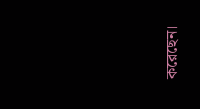করেছেন।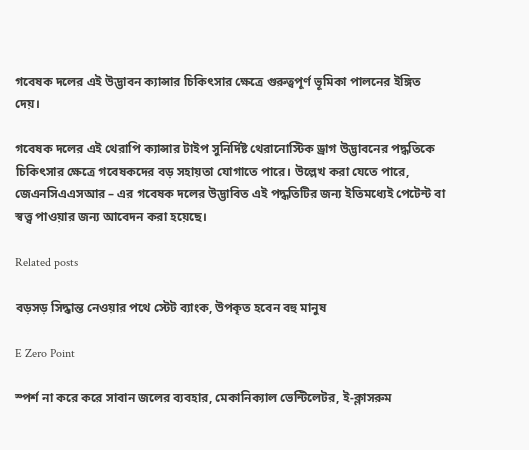গবেষক দলের এই উদ্ভাবন ক্যান্সার চিকিৎসার ক্ষেত্রে গুরুত্বপূর্ণ ভূমিকা পালনের ইঙ্গিত দেয়।

গবেষক দলের এই থেরাপি ক্যান্সার টাইপ সুনির্দিষ্ট থেরানোস্টিক ড্রাগ উদ্ভাবনের পদ্ধতিকে চিকিৎসার ক্ষেত্রে গবেষকদের বড় সহায়তা যোগাতে পারে। উল্লেখ করা যেতে পারে, জেএনসিএএসআর – এর গবেষক দলের উদ্ভাবিত এই পদ্ধতিটির জন্য ইতিমধ্যেই পেটেন্ট বা স্বত্ত্ব পাওয়ার জন্য আবেদন করা হয়েছে।

Related posts

বড়সড় সিদ্ধান্ত নেওয়ার পথে স্টেট ব্যাংক, উপকৃত হবেন বহু মানুষ

E Zero Point

স্পর্শ না করে করে সাবান জলের ব্যবহার, মেকানিক্যাল ভেন্টিলেটর, ই-ক্লাসরুম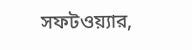সফটওয়্যার,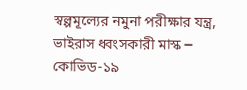স্বল্পমূল্যের নমুনা পরীক্ষার যন্ত্র, ভাইরাস ধ্বংসকারী মাস্ক ౼ কোভিড-১৯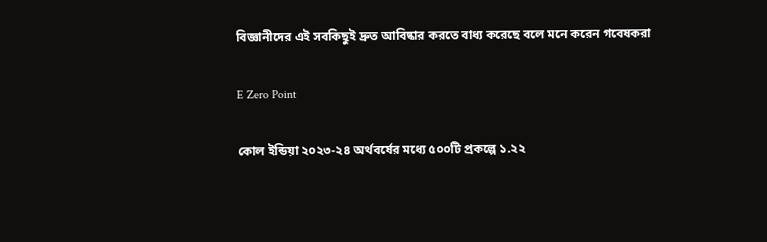বিজ্ঞানীদের এই সবকিছুই দ্রুত আবিষ্কার করতে বাধ্য করেছে বলে মনে করেন গবেষকরা

E Zero Point

কোল ইন্ডিয়া ২০২৩-২৪ অর্থবর্ষের মধ্যে ৫০০টি প্রকল্পে ১.২২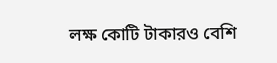লক্ষ কোটি টাকারও বেশি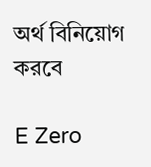অর্থ বিনিয়োগ করবে

E Zero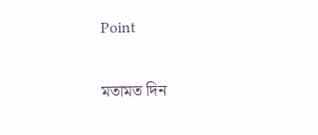Point

মতামত দিন